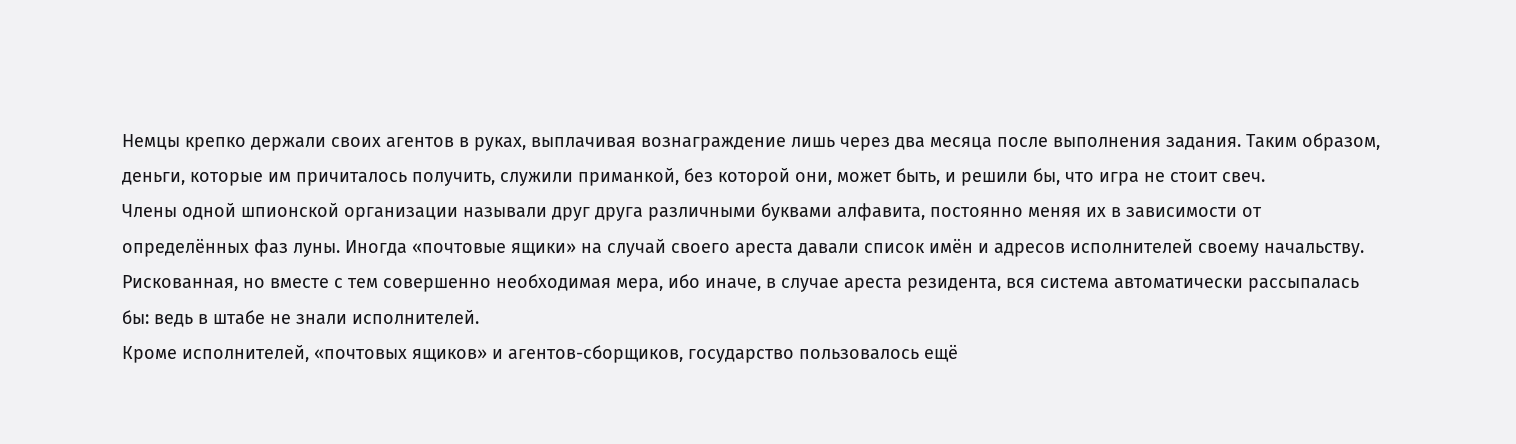Немцы крепко держали своих агентов в руках, выплачивая вознаграждение лишь через два месяца после выполнения задания. Таким образом, деньги, которые им причиталось получить, служили приманкой, без которой они, может быть, и решили бы, что игра не стоит свеч.
Члены одной шпионской организации называли друг друга различными буквами алфавита, постоянно меняя их в зависимости от определённых фаз луны. Иногда «почтовые ящики» на случай своего ареста давали список имён и адресов исполнителей своему начальству. Рискованная, но вместе с тем совершенно необходимая мера, ибо иначе, в случае ареста резидента, вся система автоматически рассыпалась бы: ведь в штабе не знали исполнителей.
Кроме исполнителей, «почтовых ящиков» и агентов-сборщиков, государство пользовалось ещё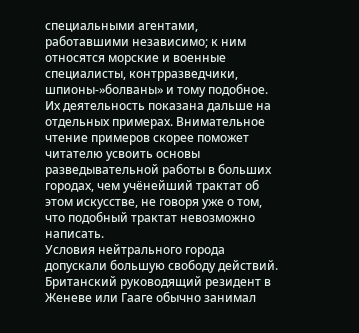специальными агентами, работавшими независимо; к ним относятся морские и военные специалисты, контрразведчики, шпионы-»болваны» и тому подобное. Их деятельность показана дальше на отдельных примерах. Внимательное чтение примеров скорее поможет читателю усвоить основы разведывательной работы в больших городах, чем учёнейший трактат об этом искусстве, не говоря уже о том, что подобный трактат невозможно написать.
Условия нейтрального города допускали большую свободу действий.
Британский руководящий резидент в Женеве или Гааге обычно занимал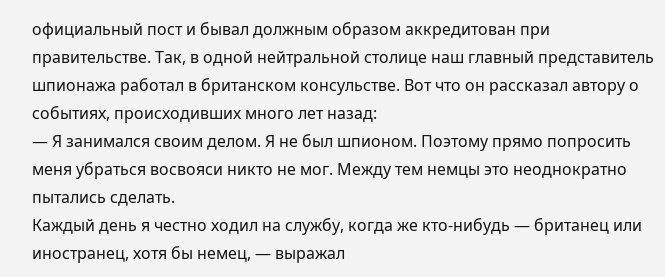официальный пост и бывал должным образом аккредитован при правительстве. Так, в одной нейтральной столице наш главный представитель шпионажа работал в британском консульстве. Вот что он рассказал автору о событиях, происходивших много лет назад:
— Я занимался своим делом. Я не был шпионом. Поэтому прямо попросить меня убраться восвояси никто не мог. Между тем немцы это неоднократно пытались сделать.
Каждый день я честно ходил на службу, когда же кто-нибудь — британец или иностранец, хотя бы немец, — выражал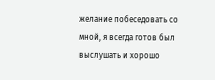желание побеседовать со мной, я всегда готов был выслушать и хорошо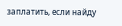заплатить, если найду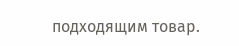подходящим товар.